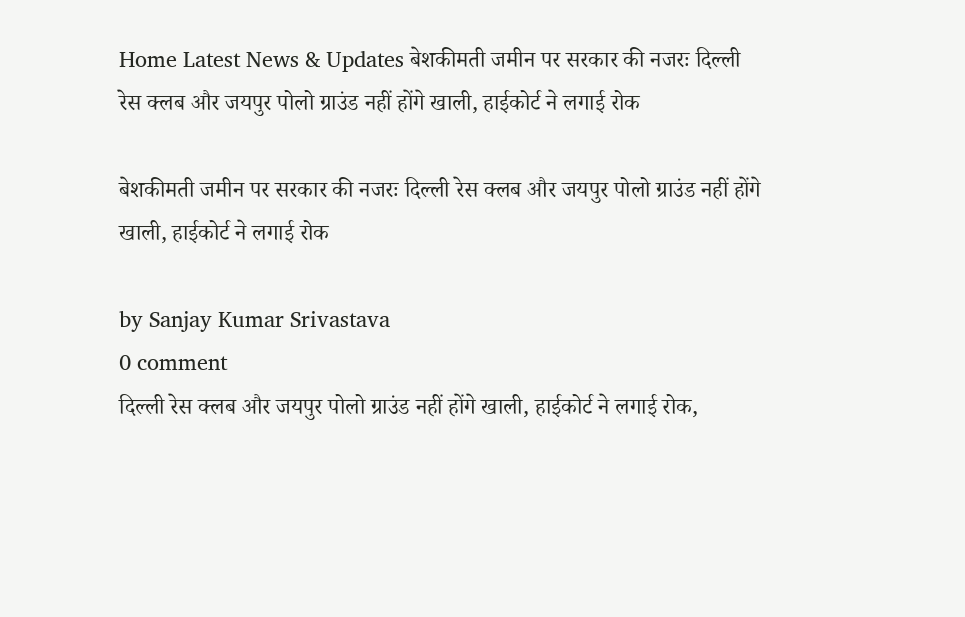Home Latest News & Updates बेशकीमती जमीन पर सरकार की नजरः दिल्ली रेस क्लब और जयपुर पोलो ग्राउंड नहीं होंगे खाली, हाईकोर्ट ने लगाई रोक

बेशकीमती जमीन पर सरकार की नजरः दिल्ली रेस क्लब और जयपुर पोलो ग्राउंड नहीं होंगे खाली, हाईकोर्ट ने लगाई रोक

by Sanjay Kumar Srivastava
0 comment
दिल्ली रेस क्लब और जयपुर पोलो ग्राउंड नहीं होंगे खाली, हाईकोर्ट ने लगाई रोक,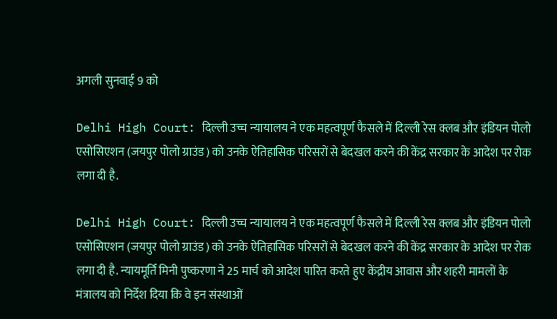अगली सुनवाई 9 को

Delhi High Court: दिल्ली उच्च न्यायालय ने एक महत्वपूर्ण फैसले में दिल्ली रेस क्लब और इंडियन पोलो एसोसिएशन (जयपुर पोलो ग्राउंड) को उनके ऐतिहासिक परिसरों से बेदखल करने की केंद्र सरकार के आदेश पर रोक लगा दी है.

Delhi High Court: दिल्ली उच्च न्यायालय ने एक महत्वपूर्ण फैसले में दिल्ली रेस क्लब और इंडियन पोलो एसोसिएशन (जयपुर पोलो ग्राउंड) को उनके ऐतिहासिक परिसरों से बेदखल करने की केंद्र सरकार के आदेश पर रोक लगा दी है. न्यायमूर्ति मिनी पुष्करणा ने 25 मार्च को आदेश पारित करते हुए केंद्रीय आवास और शहरी मामलों के मंत्रालय को निर्देश दिया कि वे इन संस्थाओं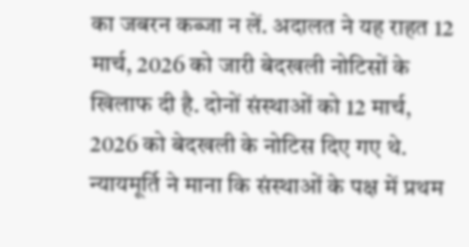का जबरन कब्जा न लें. अदालत ने यह राहत 12 मार्च, 2026 को जारी बेदखली नोटिसों के खिलाफ दी है. दोनों संस्थाओं को 12 मार्च, 2026 को बेदखली के नोटिस दिए गए थे. न्यायमूर्ति ने माना कि संस्थाओं के पक्ष में प्रथम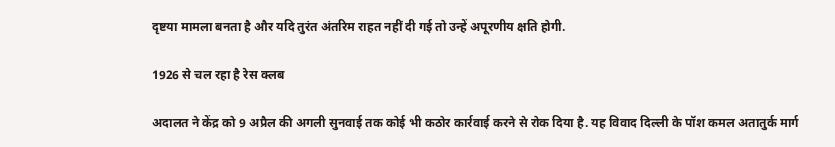दृष्टया मामला बनता है और यदि तुरंत अंतरिम राहत नहीं दी गई तो उन्हें अपूरणीय क्षति होगी.

1926 से चल रहा है रेस क्लब

अदालत ने केंद्र को 9 अप्रैल की अगली सुनवाई तक कोई भी कठोर कार्रवाई करने से रोक दिया है. यह विवाद दिल्ली के पॉश कमल अतातुर्क मार्ग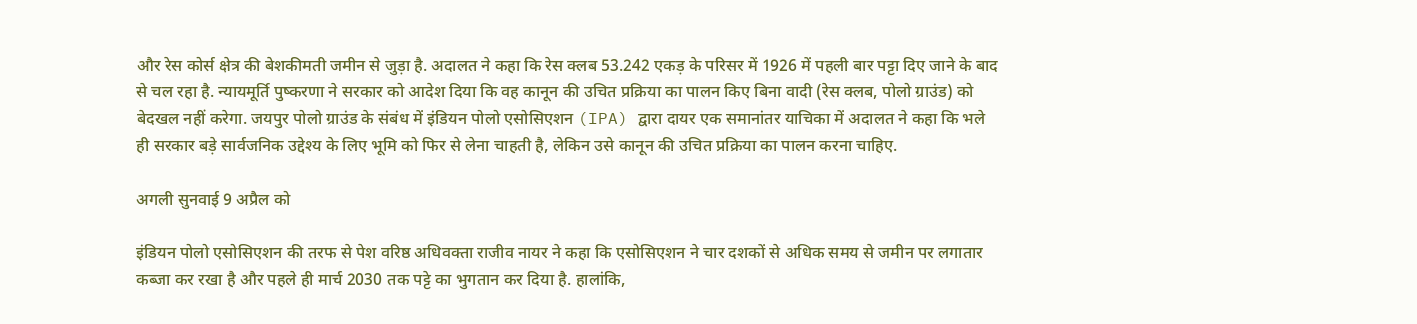और रेस कोर्स क्षेत्र की बेशकीमती जमीन से जुड़ा है. अदालत ने कहा कि रेस क्लब 53.242 एकड़ के परिसर में 1926 में पहली बार पट्टा दिए जाने के बाद से चल रहा है. न्यायमूर्ति पुष्करणा ने सरकार को आदेश दिया कि वह कानून की उचित प्रक्रिया का पालन किए बिना वादी (रेस क्लब, पोलो ग्राउंड) को बेदखल नहीं करेगा. जयपुर पोलो ग्राउंड के संबंध में इंडियन पोलो एसोसिएशन (IPA) द्वारा दायर एक समानांतर याचिका में अदालत ने कहा कि भले ही सरकार बड़े सार्वजनिक उद्देश्य के लिए भूमि को फिर से लेना चाहती है, लेकिन उसे कानून की उचित प्रक्रिया का पालन करना चाहिए.

अगली सुनवाई 9 अप्रैल को

इंडियन पोलो एसोसिएशन की तरफ से पेश वरिष्ठ अधिवक्ता राजीव नायर ने कहा कि एसोसिएशन ने चार दशकों से अधिक समय से जमीन पर लगातार कब्जा कर रखा है और पहले ही मार्च 2030 तक पट्टे का भुगतान कर दिया है. हालांकि,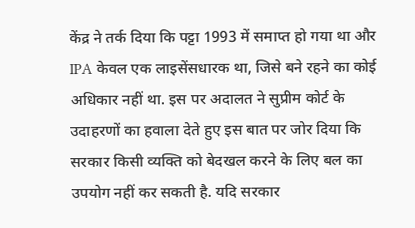केंद्र ने तर्क दिया कि पट्टा 1993 में समाप्त हो गया था और IPA केवल एक लाइसेंसधारक था, जिसे बने रहने का कोई अधिकार नहीं था. इस पर अदालत ने सुप्रीम कोर्ट के उदाहरणों का हवाला देते हुए इस बात पर जोर दिया कि सरकार किसी व्यक्ति को बेदखल करने के लिए बल का उपयोग नहीं कर सकती है. यदि सरकार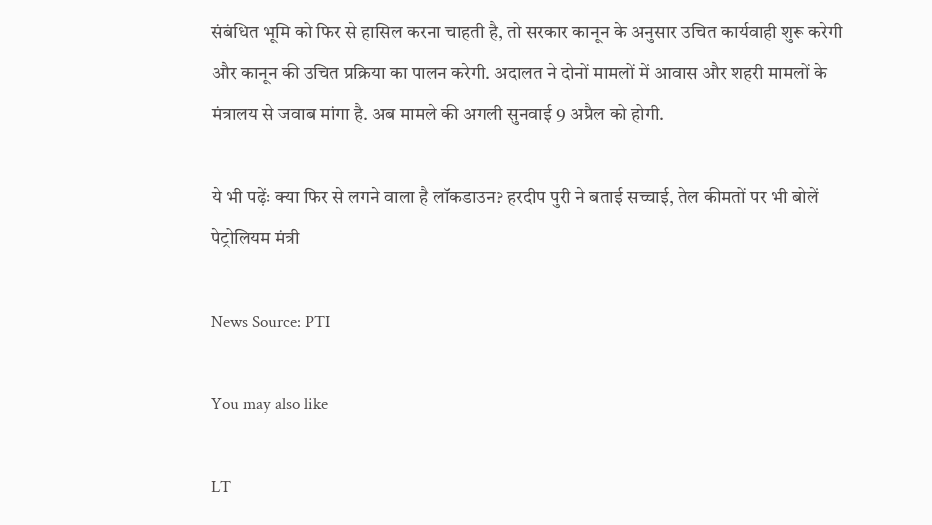संबंधित भूमि को फिर से हासिल करना चाहती है, तो सरकार कानून के अनुसार उचित कार्यवाही शुरू करेगी और कानून की उचित प्रक्रिया का पालन करेगी. अदालत ने दोनों मामलों में आवास और शहरी मामलों के मंत्रालय से जवाब मांगा है. अब मामले की अगली सुनवाई 9 अप्रैल को होगी.

ये भी पढ़ेंः क्या फिर से लगने वाला है लॉकडाउन? हरदीप पुरी ने बताई सच्चाई, तेल कीमतों पर भी बोलें पेट्रोलियम मंत्री

News Source: PTI

You may also like

LT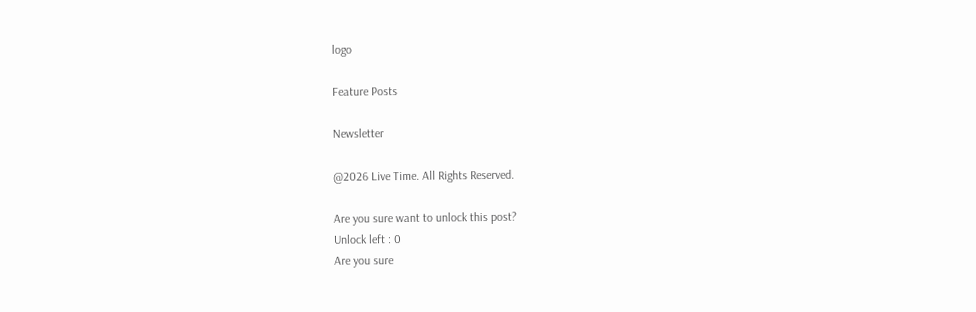logo

Feature Posts

Newsletter

@2026 Live Time. All Rights Reserved.

Are you sure want to unlock this post?
Unlock left : 0
Are you sure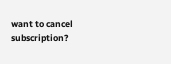want to cancel subscription?